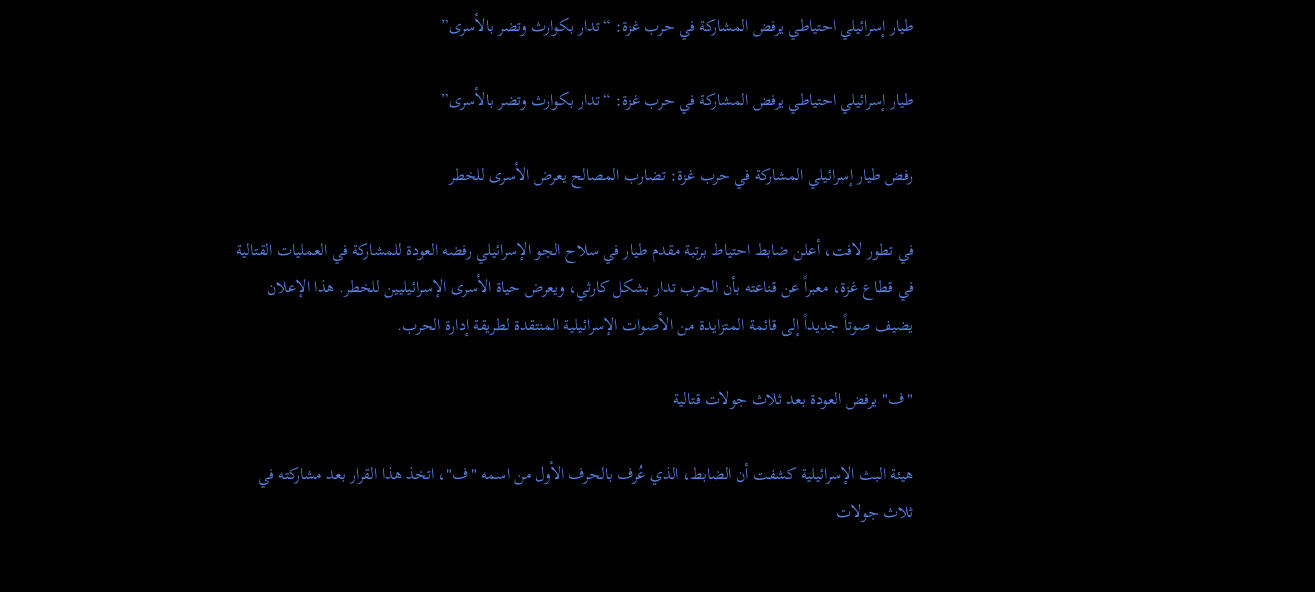طيار إسرائيلي احتياطي يرفض المشاركة في حرب غزة: “تدار بكوارث وتضر بالأسرى”

طيار إسرائيلي احتياطي يرفض المشاركة في حرب غزة: “تدار بكوارث وتضر بالأسرى”

رفض طيار إسرائيلي المشاركة في حرب غزة: تضارب المصالح يعرض الأسرى للخطر

في تطور لافت، أعلن ضابط احتياط برتبة مقدم طيار في سلاح الجو الإسرائيلي رفضه العودة للمشاركة في العمليات القتالية في قطاع غزة، معبراً عن قناعته بأن الحرب تدار بشكل كارثي، ويعرض حياة الأسرى الإسرائيليين للخطر. هذا الإعلان يضيف صوتاً جديداً إلى قائمة المتزايدة من الأصوات الإسرائيلية المنتقدة لطريقة إدارة الحرب.

"ف" يرفض العودة بعد ثلاث جولات قتالية

هيئة البث الإسرائيلية كشفت أن الضابط، الذي عُرف بالحرف الأول من اسمه "ف"، اتخذ هذا القرار بعد مشاركته في ثلاث جولات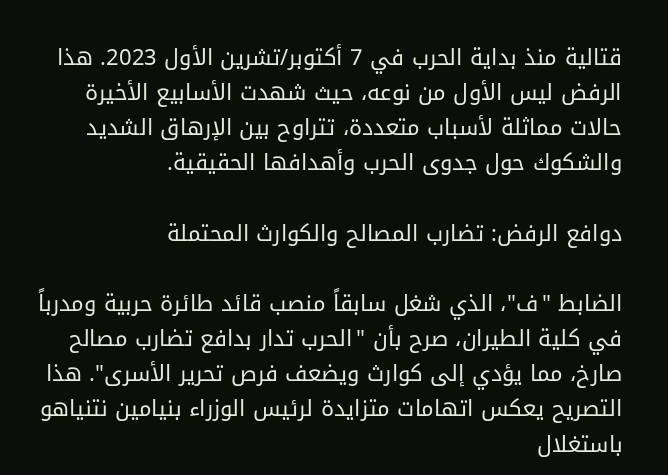قتالية منذ بداية الحرب في 7 أكتوبر/تشرين الأول 2023. هذا الرفض ليس الأول من نوعه، حيث شهدت الأسابيع الأخيرة حالات مماثلة لأسباب متعددة، تتراوح بين الإرهاق الشديد والشكوك حول جدوى الحرب وأهدافها الحقيقية.

دوافع الرفض: تضارب المصالح والكوارث المحتملة

الضابط "ف"، الذي شغل سابقاً منصب قائد طائرة حربية ومدرباً في كلية الطيران، صرح بأن "الحرب تدار بدافع تضارب مصالح صارخ، مما يؤدي إلى كوارث ويضعف فرص تحرير الأسرى". هذا التصريح يعكس اتهامات متزايدة لرئيس الوزراء بنيامين نتنياهو باستغلال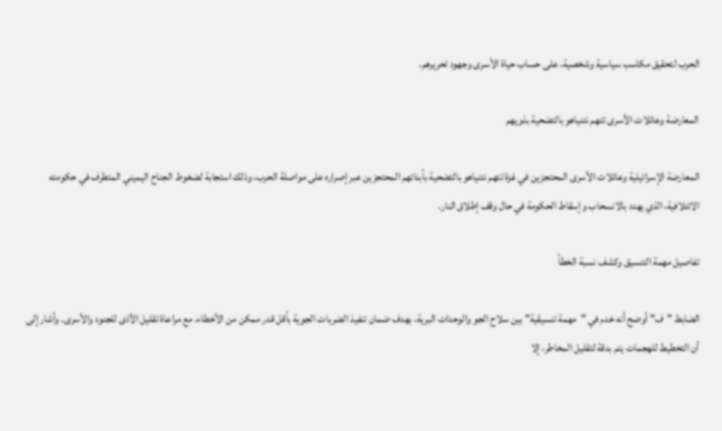الحرب لتحقيق مكاسب سياسية وشخصية، على حساب حياة الأسرى وجهود تحريرهم.

المعارضة وعائلات الأسرى تتهم نتنياهو بالتضحية بذويهم

المعارضة الإسرائيلية وعائلات الأسرى المحتجزين في غزة تتهم نتنياهو بالتضحية بأبنائهم المحتجزين عبر إصراره على مواصلة الحرب، وذلك استجابة لضغوط الجناح اليميني المتطرف في حكومته الائتلافية، الذي يهدد بالانسحاب وإسقاط الحكومة في حال وقف إطلاق النار.

تفاصيل مهمة التنسيق وكشف نسبة الخطأ

الضابط "ف" أوضح أنه خدم في "مهمة تنسيقية" بين سلاح الجو والوحدات البرية، بهدف ضمان تنفيذ الضربات الجوية بأقل قدر ممكن من الأخطاء، مع مراعاة تقليل الأذى للجنود والأسرى. وأشار إلى أن التخطيط للهجمات يتم بدقة لتقليل المخاطر، إلا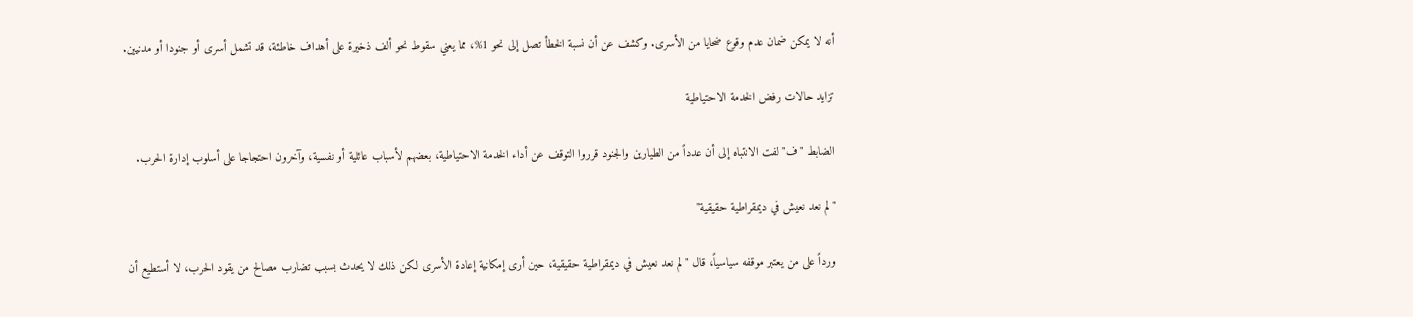أنه لا يمكن ضمان عدم وقوع ضحايا من الأسرى. وكشف عن أن نسبة الخطأ تصل إلى نحو 1%، مما يعني سقوط نحو ألف ذخيرة على أهداف خاطئة، قد تشمل أسرى أو جنودا أو مدنيين.

تزايد حالات رفض الخدمة الاحتياطية

الضابط "ف" لفت الانتباه إلى أن عدداً من الطيارين والجنود قرروا التوقف عن أداء الخدمة الاحتياطية، بعضهم لأسباب عائلية أو نفسية، وآخرون احتجاجا على أسلوب إدارة الحرب.

"لم نعد نعيش في ديمقراطية حقيقية"

ورداً على من يعتبر موقفه سياسياً، قال "لم نعد نعيش في ديمقراطية حقيقية، حين أرى إمكانية إعادة الأسرى لكن ذلك لا يحدث بسبب تضارب مصالح من يقود الحرب، لا أستطيع أن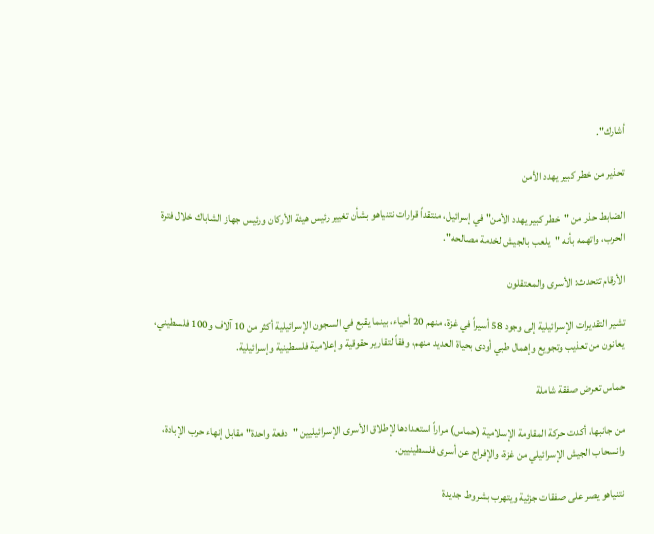أشارك".

تحذير من خطر كبير يهدد الأمن

الضابط حذر من "خطر كبير يهدد الأمن" في إسرائيل، منتقداً قرارات نتنياهو بشأن تغيير رئيس هيئة الأركان ورئيس جهاز الشاباك خلال فترة الحرب، واتهمه بأنه "يلعب بالجيش لخدمة مصالحه".

الأرقام تتحدث: الأسرى والمعتقلون

تشير التقديرات الإسرائيلية إلى وجود 58 أسيراً في غزة، منهم 20 أحياء، بينما يقبع في السجون الإسرائيلية أكثر من 10 آلاف و100 فلسطيني، يعانون من تعذيب وتجويع وإهمال طبي أودى بحياة العديد منهم، وفقاً لتقارير حقوقية وإعلامية فلسطينية وإسرائيلية.

حماس تعرض صفقة شاملة

من جانبها، أكدت حركة المقاومة الإسلامية (حماس) مراراً استعدادها لإطلاق الأسرى الإسرائيليين "دفعة واحدة" مقابل إنهاء حرب الإبادة، وانسحاب الجيش الإسرائيلي من غزة، والإفراج عن أسرى فلسطينيين.

نتنياهو يصر على صفقات جزئية ويتهرب بشروط جديدة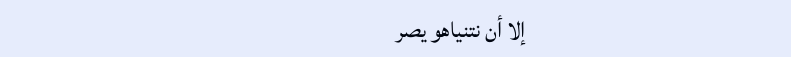إلا أن نتنياهو يصر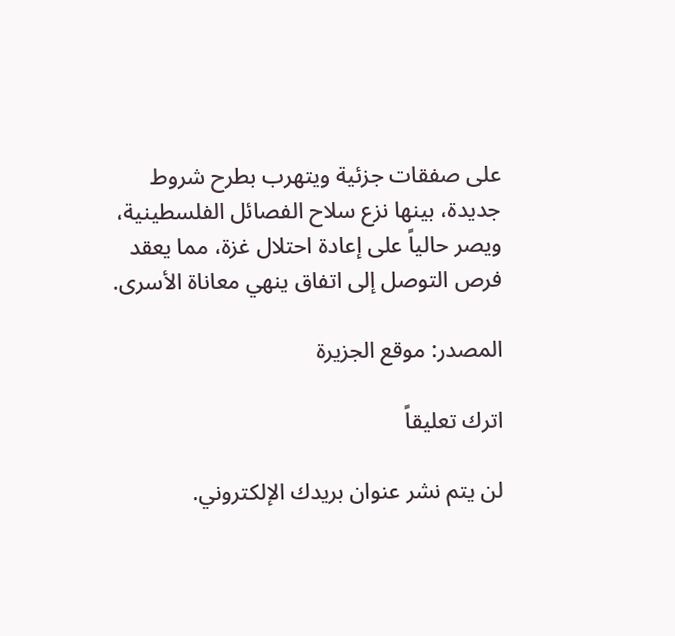على صفقات جزئية ويتهرب بطرح شروط جديدة، بينها نزع سلاح الفصائل الفلسطينية، ويصر حالياً على إعادة احتلال غزة، مما يعقد فرص التوصل إلى اتفاق ينهي معاناة الأسرى.

المصدر: موقع الجزيرة

اترك تعليقاً

لن يتم نشر عنوان بريدك الإلكتروني.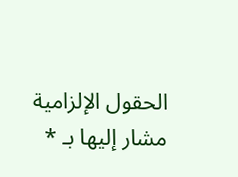الحقول الإلزامية مشار إليها بـ *